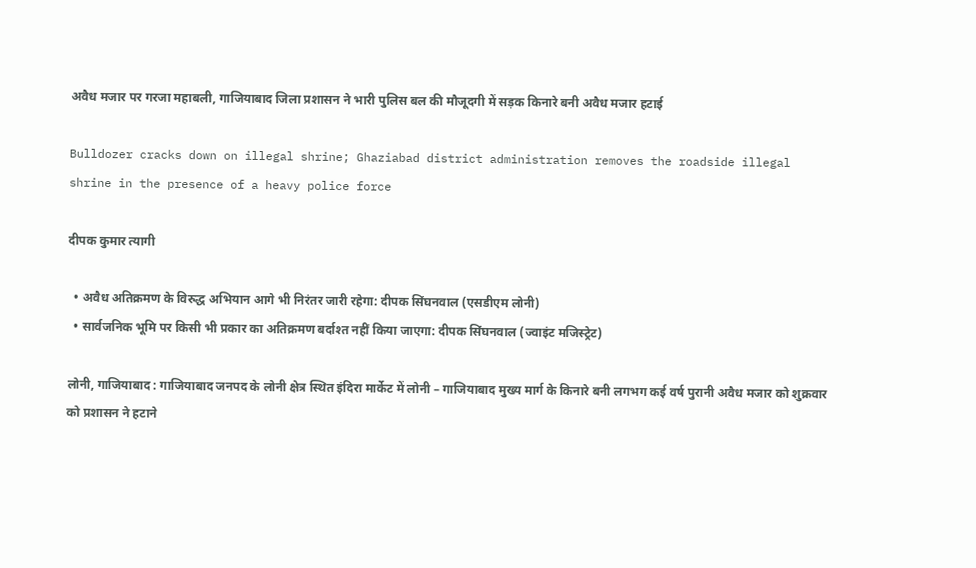अवैध मजार पर गरजा महाबली, गाजियाबाद जिला प्रशासन ने भारी पुलिस बल की मौजूदगी में सड़क किनारे बनी अवैध मजार हटाई

Bulldozer cracks down on illegal shrine; Ghaziabad district administration removes the roadside illegal shrine in the presence of a heavy police force

दीपक कुमार त्यागी

  • अवैध अतिक्रमण के विरुद्ध अभियान आगे भी निरंतर जारी रहेगा: दीपक सिंघनवाल (एसडीएम लोनी)
  • सार्वजनिक भूमि पर किसी भी प्रकार का अतिक्रमण बर्दाश्त नहीं किया जाएगा: दीपक सिंघनवाल (ज्वाइंट मजिस्ट्रेट)

लोनी, गाजियाबाद : गाजियाबाद जनपद के लोनी क्षेत्र स्थित इंदिरा मार्केट में लोनी – गाजियाबाद मुख्य मार्ग के किनारे बनी लगभग कई वर्ष पुरानी अवैध मजार को शुक्रवार को प्रशासन ने हटाने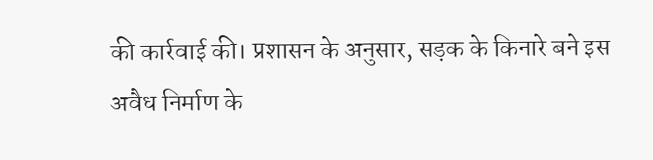की कार्रवाई की। प्रशासन के अनुसार, सड़क के किनारे बने इस अवैध निर्माण के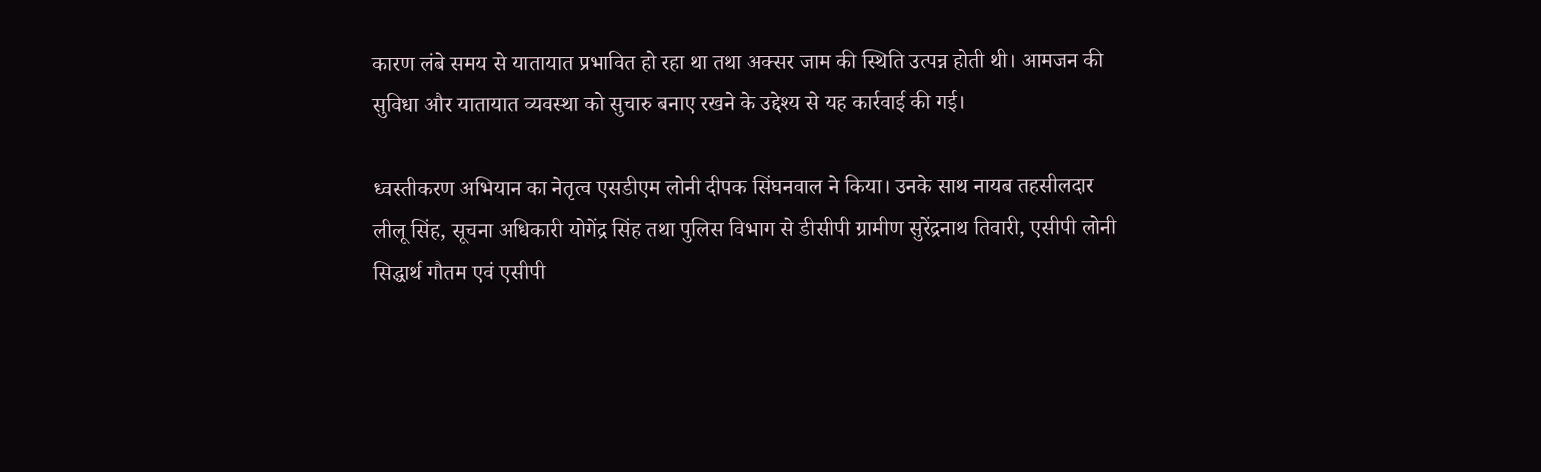कारण लंबे समय से यातायात प्रभावित हो रहा था तथा अक्सर जाम की स्थिति उत्पन्न होती थी। आमजन की सुविधा और यातायात व्यवस्था को सुचारु बनाए रखने के उद्देश्य से यह कार्रवाई की गई।

ध्वस्तीकरण अभियान का नेतृत्व एसडीएम लोनी दीपक सिंघनवाल ने किया। उनके साथ नायब तहसीलदार लीलू सिंह, सूचना अधिकारी योगेंद्र सिंह तथा पुलिस विभाग से डीसीपी ग्रामीण सुरेंद्रनाथ तिवारी, एसीपी लोनी सिद्धार्थ गौतम एवं एसीपी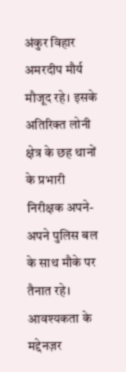अंकुर विहार अमरदीप मौर्य मौजूद रहे। इसके अतिरिक्त लोनी क्षेत्र के छह थानों के प्रभारी निरीक्षक अपने-अपने पुलिस बल के साथ मौके पर तैनात रहे। आवश्यकता के मद्देनज़र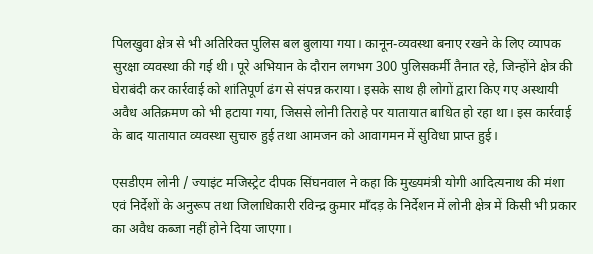पिलखुवा क्षेत्र से भी अतिरिक्त पुलिस बल बुलाया गया। कानून-व्यवस्था बनाए रखने के लिए व्यापक सुरक्षा व्यवस्था की गई थी। पूरे अभियान के दौरान लगभग 300 पुलिसकर्मी तैनात रहे, जिन्होंने क्षेत्र की घेराबंदी कर कार्रवाई को शांतिपूर्ण ढंग से संपन्न कराया। इसके साथ ही लोगों द्वारा किए गए अस्थायी अवैध अतिक्रमण को भी हटाया गया, जिससे लोनी तिराहे पर यातायात बाधित हो रहा था। इस कार्रवाई के बाद यातायात व्यवस्था सुचारु हुई तथा आमजन को आवागमन में सुविधा प्राप्त हुई।

एसडीएम लोनी / ज्याइंट मजिस्ट्रेट दीपक सिंघनवाल ने कहा कि मुख्यमंत्री योगी आदित्यनाथ की मंशा एवं निर्देशों के अनुरूप तथा जिलाधिकारी रविन्द्र कुमार मॉंदड़ के निर्देशन में लोनी क्षेत्र में किसी भी प्रकार का अवैध कब्जा नहीं होने दिया जाएगा।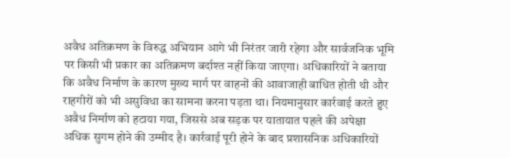अवैध अतिक्रमण के विरुद्ध अभियान आगे भी निरंतर जारी रहेगा और सार्वजनिक भूमि पर किसी भी प्रकार का अतिक्रमण बर्दाश्त नहीं किया जाएगा। अधिकारियों ने बताया कि अवैध निर्माण के कारण मुख्य मार्ग पर वाहनों की आवाजाही बाधित होती थी और राहगीरों को भी असुविधा का सामना करना पड़ता था। नियमानुसार कार्रवाई करते हुए अवैध निर्माण को हटाया गया, जिससे अब सड़क पर यातायात पहले की अपेक्षा अधिक सुगम होने की उम्मीद है। कार्रवाई पूरी होने के बाद प्रशासनिक अधिकारियों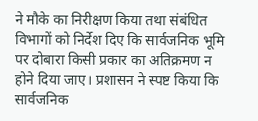ने मौके का निरीक्षण किया तथा संबंधित विभागों को निर्देश दिए कि सार्वजनिक भूमि पर दोबारा किसी प्रकार का अतिक्रमण न होने दिया जाए। प्रशासन ने स्पष्ट किया कि सार्वजनिक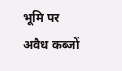भूमि पर अवैध कब्जों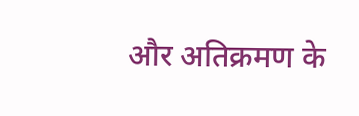और अतिक्रमण के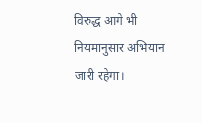विरुद्ध आगे भी नियमानुसार अभियान जारी रहेगा।